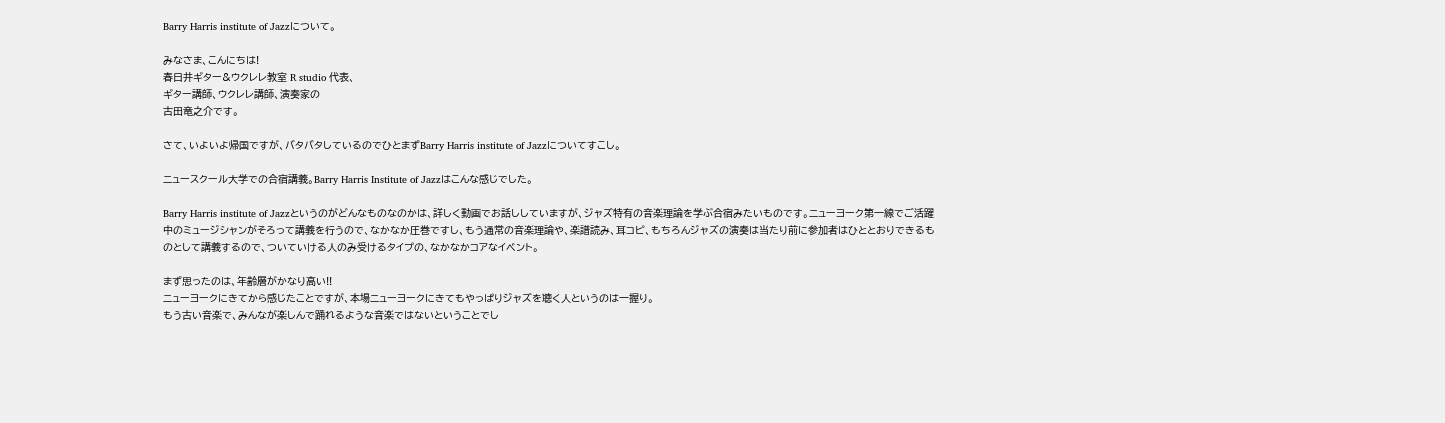Barry Harris institute of Jazzについて。

みなさま、こんにちは!
春日井ギター&ウクレレ教室 R studio 代表、
ギター講師、ウクレレ講師、演奏家の
古田竜之介です。

さて、いよいよ帰国ですが、バタバタしているのでひとまずBarry Harris institute of Jazzについてすこし。

ニュースクール大学での合宿講義。Barry Harris Institute of Jazzはこんな感じでした。

Barry Harris institute of Jazzというのがどんなものなのかは、詳しく動画でお話ししていますが、ジャズ特有の音楽理論を学ぶ合宿みたいものです。ニューヨーク第一線でご活躍中のミュージシャンがそろって講義を行うので、なかなか圧巻ですし、もう通常の音楽理論や、楽譜読み、耳コピ、もちろんジャズの演奏は当たり前に参加者はひととおりできるものとして講義するので、ついていける人のみ受けるタイプの、なかなかコアなイベント。

まず思ったのは、年齢層がかなり高い!!
ニューヨークにきてから感じたことですが、本場ニューヨークにきてもやっぱりジャズを聴く人というのは一握り。
もう古い音楽で、みんなが楽しんで踊れるような音楽ではないということでし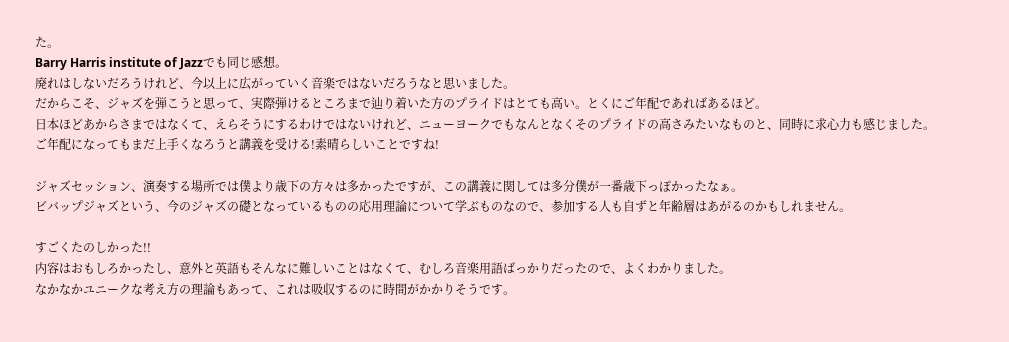た。
Barry Harris institute of Jazzでも同じ感想。
廃れはしないだろうけれど、今以上に広がっていく音楽ではないだろうなと思いました。
だからこそ、ジャズを弾こうと思って、実際弾けるところまで辿り着いた方のプライドはとても高い。とくにご年配であればあるほど。
日本ほどあからさまではなくて、えらそうにするわけではないけれど、ニューヨークでもなんとなくそのプライドの高さみたいなものと、同時に求心力も感じました。
ご年配になってもまだ上手くなろうと講義を受ける!素晴らしいことですね!

ジャズセッション、演奏する場所では僕より歳下の方々は多かったですが、この講義に関しては多分僕が一番歳下っぽかったなぁ。
ビバップジャズという、今のジャズの礎となっているものの応用理論について学ぶものなので、参加する人も自ずと年齢層はあがるのかもしれません。

すごくたのしかった!!
内容はおもしろかったし、意外と英語もそんなに難しいことはなくて、むしろ音楽用語ばっかりだったので、よくわかりました。
なかなかユニークな考え方の理論もあって、これは吸収するのに時間がかかりそうです。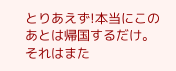とりあえず!本当にこのあとは帰国するだけ。
それはまた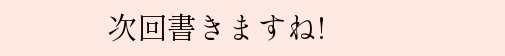次回書きますね!